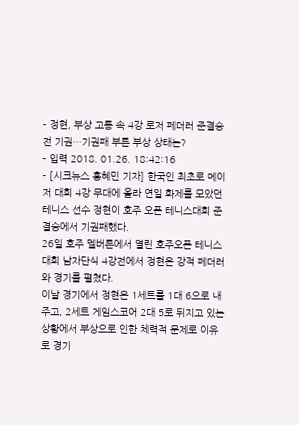- 정현, 부상 고통 속 4강 로저 페더러 준결승전 기권…기권패 부른 부상 상태는?
- 입력 2018. 01.26. 18:42:16
- [시크뉴스 홍혜민 기자] 한국인 최초로 메이저 대회 4강 무대에 올라 연일 화제를 모았던 테니스 선수 정현이 호주 오픈 테니스대회 준결승에서 기권패했다.
26일 호주 멜버른에서 열린 호주오픈 테니스대회 남자단식 4강전에서 정현은 강적 페더러와 경기를 펼쳤다.
이날 경기에서 정현은 1세트를 1대 6으로 내주고, 2세트 게임스코어 2대 5로 뒤지고 있는 상황에서 부상으로 인한 체력적 문제로 이유로 경기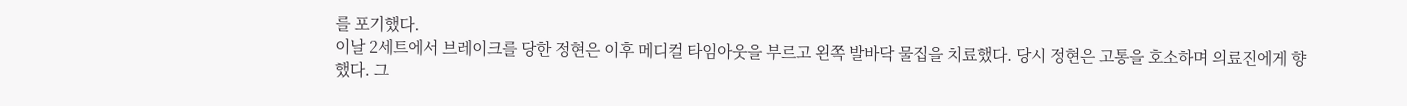를 포기했다.
이날 2세트에서 브레이크를 당한 정현은 이후 메디컬 타임아웃을 부르고 왼쪽 발바닥 물집을 치료했다. 당시 정현은 고통을 호소하며 의료진에게 향했다. 그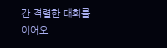간 격렬한 대회를 이어오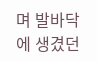며 발바닥에 생겼던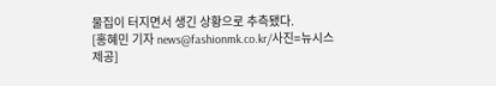물집이 터지면서 생긴 상황으로 추측됐다.
[홍혜민 기자 news@fashionmk.co.kr/사진=뉴시스 제공]